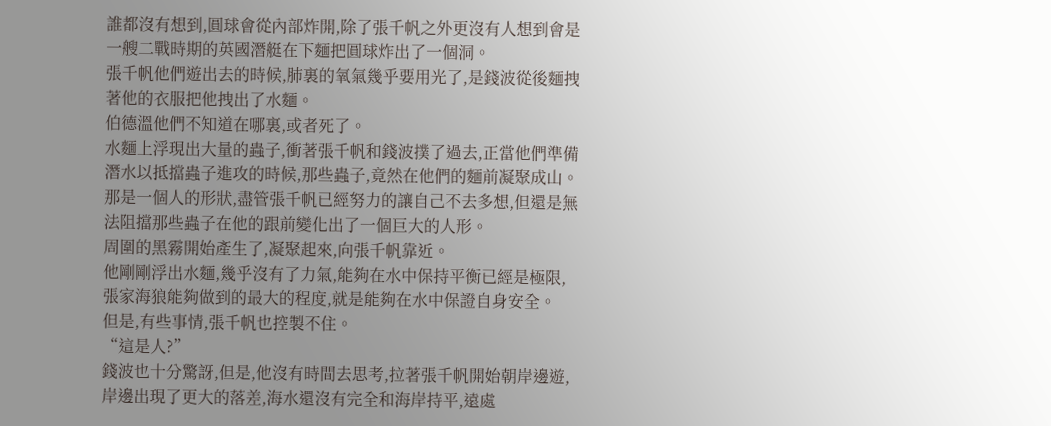誰都沒有想到,圓球會從內部炸開,除了張千帆之外更沒有人想到會是一艘二戰時期的英國潛艇在下麵把圓球炸出了一個洞。
張千帆他們遊出去的時候,肺裏的氧氣幾乎要用光了,是錢波從後麵拽著他的衣服把他拽出了水麵。
伯德溫他們不知道在哪裏,或者死了。
水麵上浮現出大量的蟲子,衝著張千帆和錢波撲了過去,正當他們準備潛水以抵擋蟲子進攻的時候,那些蟲子,竟然在他們的麵前凝聚成山。
那是一個人的形狀,盡管張千帆已經努力的讓自己不去多想,但還是無法阻擋那些蟲子在他的跟前變化出了一個巨大的人形。
周圍的黑霧開始產生了,凝聚起來,向張千帆靠近。
他剛剛浮出水麵,幾乎沒有了力氣,能夠在水中保持平衡已經是極限,張家海狼能夠做到的最大的程度,就是能夠在水中保證自身安全。
但是,有些事情,張千帆也控製不住。
“這是人?”
錢波也十分驚訝,但是,他沒有時間去思考,拉著張千帆開始朝岸邊遊,岸邊出現了更大的落差,海水還沒有完全和海岸持平,遠處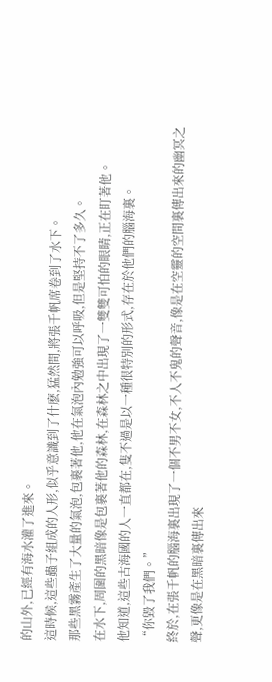的山外,已經有海水灌了進來。
這時候,這些蟲子組成的人形,似乎意識到了什麽,猛然間,將張千帆席卷到了水下。
那些黑霧產生了大量的氣泡,包裹著他,他在氣泡內勉強可以呼吸,但是堅持不了多久。
在水下,周圍的黑暗像是包裹著他的森林,在森林之中出現了一雙雙可怕的眼睛,正在盯著他。
他知道,這些古海國的人一直都在,隻不過是以一種很特別的形式,存在於他們的腦海裏。
“你毀了我們。”
終於,在張千帆的腦海裏出現了一個不男不女,不人不鬼的聲音,像是在空靈的空間裏傳出來的幽冥之聲,更像是在黑暗裏傳出來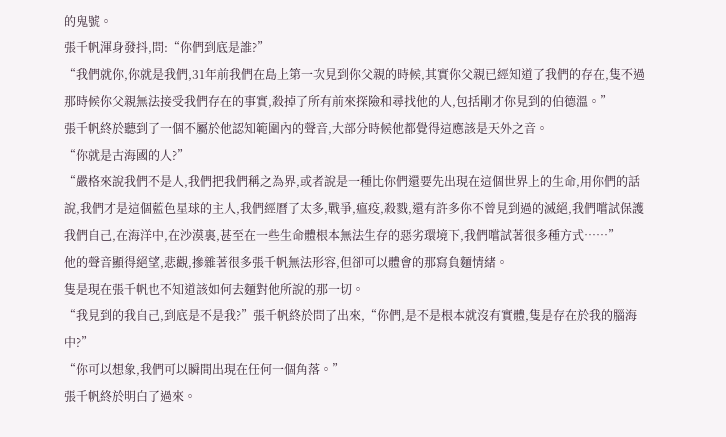的鬼號。
張千帆渾身發抖,問:“你們到底是誰?”
“我們就你,你就是我們,31年前我們在島上第一次見到你父親的時候,其實你父親已經知道了我們的存在,隻不過那時候你父親無法接受我們存在的事實,殺掉了所有前來探險和尋找他的人,包括剛才你見到的伯德溫。”
張千帆終於聽到了一個不屬於他認知範圍內的聲音,大部分時候他都覺得這應該是天外之音。
“你就是古海國的人?”
“嚴格來說我們不是人,我們把我們稱之為界,或者說是一種比你們還要先出現在這個世界上的生命,用你們的話說,我們才是這個藍色星球的主人,我們經曆了太多,戰爭,瘟疫,殺戮,還有許多你不曾見到過的滅絕,我們嚐試保護我們自己,在海洋中,在沙漠裏,甚至在一些生命體根本無法生存的惡劣環境下,我們嚐試著很多種方式……”
他的聲音顯得絕望,悲觀,摻雜著很多張千帆無法形容,但卻可以體會的那寫負麵情緒。
隻是現在張千帆也不知道該如何去麵對他所說的那一切。
“我見到的我自己,到底是不是我?”張千帆終於問了出來,“你們,是不是根本就沒有實體,隻是存在於我的腦海中?”
“你可以想象,我們可以瞬間出現在任何一個角落。”
張千帆終於明白了過來。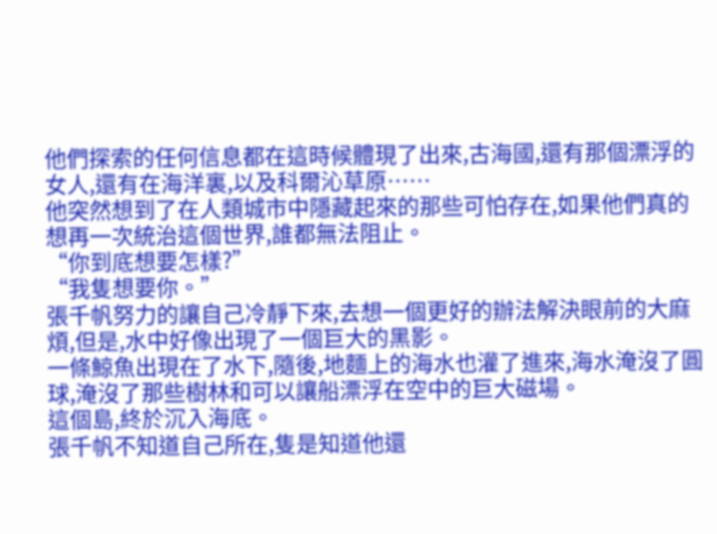他們探索的任何信息都在這時候體現了出來,古海國,還有那個漂浮的女人,還有在海洋裏,以及科爾沁草原……
他突然想到了在人類城市中隱藏起來的那些可怕存在,如果他們真的想再一次統治這個世界,誰都無法阻止。
“你到底想要怎樣?”
“我隻想要你。”
張千帆努力的讓自己冷靜下來,去想一個更好的辦法解決眼前的大麻煩,但是,水中好像出現了一個巨大的黑影。
一條鯨魚出現在了水下,隨後,地麵上的海水也灌了進來,海水淹沒了圓球,淹沒了那些樹林和可以讓船漂浮在空中的巨大磁場。
這個島,終於沉入海底。
張千帆不知道自己所在,隻是知道他還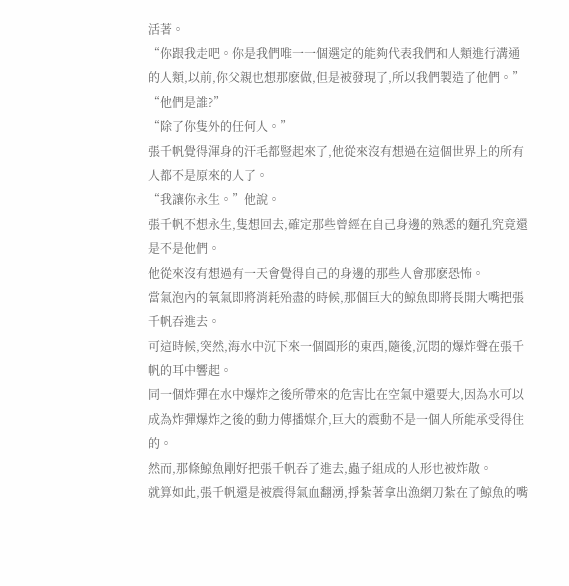活著。
“你跟我走吧。你是我們唯一一個選定的能夠代表我們和人類進行溝通的人類,以前,你父親也想那麽做,但是被發現了,所以我們製造了他們。”
“他們是誰?”
“除了你隻外的任何人。”
張千帆覺得渾身的汗毛都豎起來了,他從來沒有想過在這個世界上的所有人都不是原來的人了。
“我讓你永生。”他說。
張千帆不想永生,隻想回去,確定那些曾經在自己身邊的熟悉的麵孔究竟還是不是他們。
他從來沒有想過有一天會覺得自己的身邊的那些人會那麽恐怖。
當氣泡內的氧氣即將消耗殆盡的時候,那個巨大的鯨魚即將長開大嘴把張千帆吞進去。
可這時候,突然,海水中沉下來一個圓形的東西,隨後,沉悶的爆炸聲在張千帆的耳中響起。
同一個炸彈在水中爆炸之後所帶來的危害比在空氣中還要大,因為水可以成為炸彈爆炸之後的動力傳播媒介,巨大的震動不是一個人所能承受得住的。
然而,那條鯨魚剛好把張千帆吞了進去,蟲子組成的人形也被炸散。
就算如此,張千帆還是被震得氣血翻湧,掙紮著拿出漁網刀紮在了鯨魚的嘴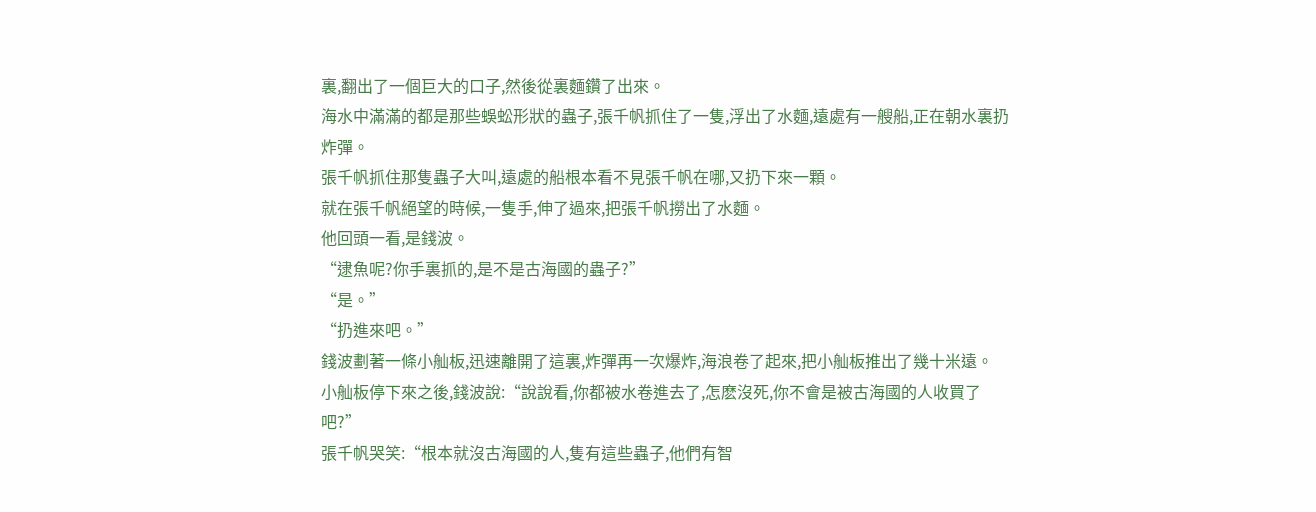裏,翻出了一個巨大的口子,然後從裏麵鑽了出來。
海水中滿滿的都是那些蜈蚣形狀的蟲子,張千帆抓住了一隻,浮出了水麵,遠處有一艘船,正在朝水裏扔炸彈。
張千帆抓住那隻蟲子大叫,遠處的船根本看不見張千帆在哪,又扔下來一顆。
就在張千帆絕望的時候,一隻手,伸了過來,把張千帆撈出了水麵。
他回頭一看,是錢波。
“逮魚呢?你手裏抓的,是不是古海國的蟲子?”
“是。”
“扔進來吧。”
錢波劃著一條小舢板,迅速離開了這裏,炸彈再一次爆炸,海浪卷了起來,把小舢板推出了幾十米遠。
小舢板停下來之後,錢波說:“說說看,你都被水卷進去了,怎麽沒死,你不會是被古海國的人收買了吧?”
張千帆哭笑:“根本就沒古海國的人,隻有這些蟲子,他們有智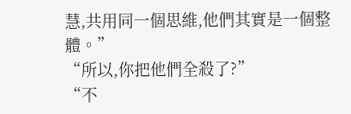慧,共用同一個思維,他們其實是一個整體。”
“所以,你把他們全殺了?”
“不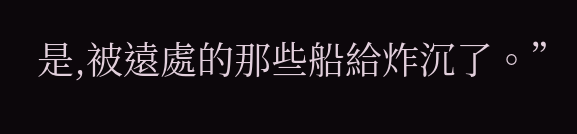是,被遠處的那些船給炸沉了。”